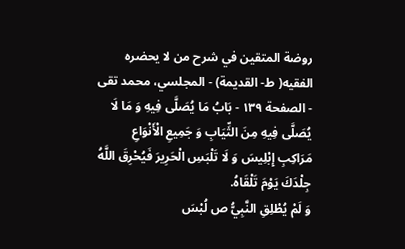روضة المتقين في شرح من لا يحضره الفقيه( ط- القديمة) - المجلسي، محمد تقى - الصفحة ١٣٩ - بَابُ مَا يُصَلَّى فِيهِ وَ مَا لَا يُصَلَّى فِيهِ مِنَ الثِّيَابِ وَ جَمِيعِ الْأَنْوَاعِ
مَرَاكِبِ إِبْلِيسَ وَ لَا تَلْبَسِ الْحَرِيرَ فَيُحْرِقَ اللَّهُ جِلْدَكَ يَوْمَ تَلْقَاهُ.
وَ لَمْ يُطْلِقِ النَّبِيُّ ص لُبْسَ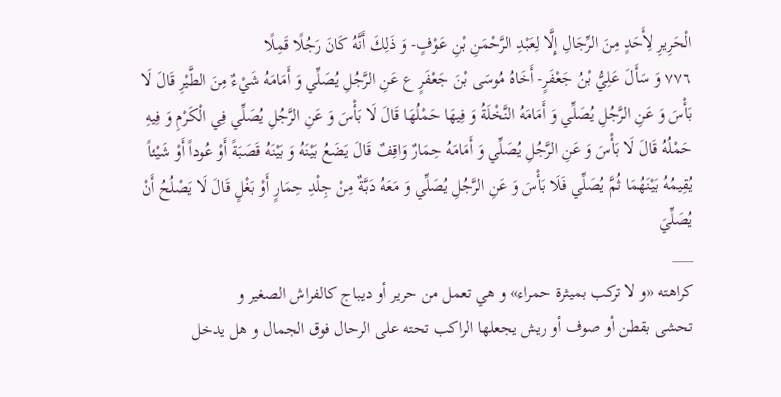الْحَرِيرِ لِأَحَدٍ مِنَ الرِّجَالِ إِلَّا لِعَبْدِ الرَّحْمَنِ بْنِ عَوْفٍ- وَ ذَلِكَ أَنَّهُ كَانَ رَجُلًا قَمِلًا
٧٧٦ وَ سَأَلَ عَلِيُّ بْنُ جَعْفَرٍ- أَخَاهُ مُوسَى بْنَ جَعْفَرٍ ع عَنِ الرَّجُلِ يُصَلِّي وَ أَمَامَهُ شَيْءٌ مِنَ الطَّيْرِ قَالَ لَا بَأْسَ وَ عَنِ الرَّجُلِ يُصَلِّي وَ أَمَامَهُ النَّخْلَةُ وَ فِيهَا حَمْلُهَا قَالَ لَا بَأْسَ وَ عَنِ الرَّجُلِ يُصَلِّي فِي الْكَرْمِ وَ فِيهِ حَمْلُهُ قَالَ لَا بَأْسَ وَ عَنِ الرَّجُلِ يُصَلِّي وَ أَمَامَهُ حِمَارٌ وَاقِفٌ قَالَ يَضَعُ بَيْنَهُ وَ بَيْنَهُ قَصَبَةً أَوْ عُوداً أَوْ شَيْئاً يُقِيمُهُ بَيْنَهُمَا ثُمَّ يُصَلِّي فَلَا بَأْسَ وَ عَنِ الرَّجُلِ يُصَلِّي وَ مَعَهُ دَبَّةٌ مِنْ جِلْدِ حِمَارٍ أَوْ بَغْلٍ قَالَ لَا يَصْلُحُ أَنْ يُصَلِّيَ
___
كراهته «و لا تركب بميثرة حمراء» و هي تعمل من حرير أو ديباج كالفراش الصغير و
تحشى بقطن أو صوف أو ريش يجعلها الراكب تحته على الرحال فوق الجمال و هل يدخل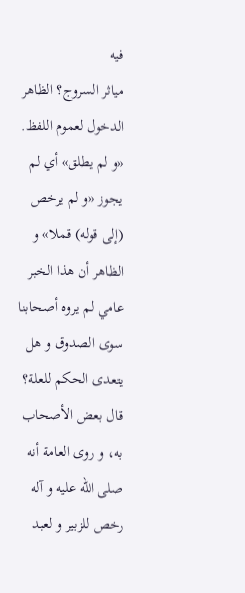فيه
مياثر السروج؟ الظاهر الدخول لعموم اللفظ.
«و لم يطلق» أي لم يجوز «و لم يرخص (إلى قوله) قملا» و الظاهر أن هذا الخبر عامي لم يروه أصحابنا سوى الصدوق و هل يتعدى الحكم للعلة؟ قال بعض الأصحاب به، و روى العامة أنه صلى الله عليه و آله رخص للزبير و لعبد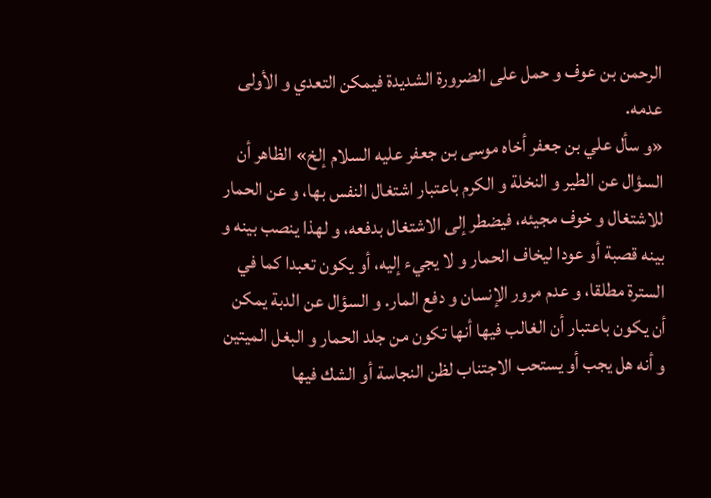الرحمن بن عوف و حمل على الضرورة الشديدة فيمكن التعدي و الأولى عدمه.
«و سأل علي بن جعفر أخاه موسى بن جعفر عليه السلام إلخ» الظاهر أن السؤال عن الطير و النخلة و الكرم باعتبار اشتغال النفس بها، و عن الحمار للاشتغال و خوف مجيئه، فيضطر إلى الاشتغال بدفعه، و لهذا ينصب بينه و بينه قصبة أو عودا ليخاف الحمار و لا يجيء إليه، أو يكون تعبدا كما في السترة مطلقا، و عدم مرور الإنسان و دفع المار. و السؤال عن الدبة يمكن أن يكون باعتبار أن الغالب فيها أنها تكون من جلد الحمار و البغل الميتين و أنه هل يجب أو يستحب الاجتناب لظن النجاسة أو الشك فيها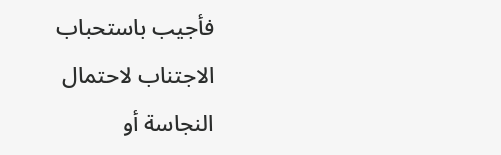فأجيب باستحباب الاجتناب لاحتمال النجاسة أو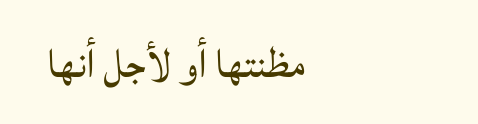مظنتها أو لأجل أنها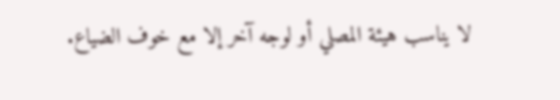لا يناسب هيئة المصلي أو لوجه آخر إلا مع خوف الضياع.